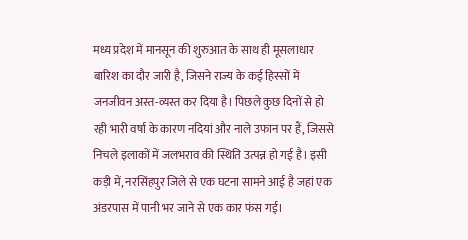मध्य प्रदेश में मानसून की शुरुआत के साथ ही मूसलाधार बारिश का दौर जारी है, जिसने राज्य के कई हिस्सों में जनजीवन अस्त-व्यस्त कर दिया है। पिछले कुछ दिनों से हो रही भारी वर्षा के कारण नदियां और नाले उफान पर हैं, जिससे निचले इलाकों में जलभराव की स्थिति उत्पन्न हो गई है। इसी कड़ी में, नरसिंहपुर जिले से एक घटना सामने आई है जहां एक अंडरपास में पानी भर जाने से एक कार फंस गई।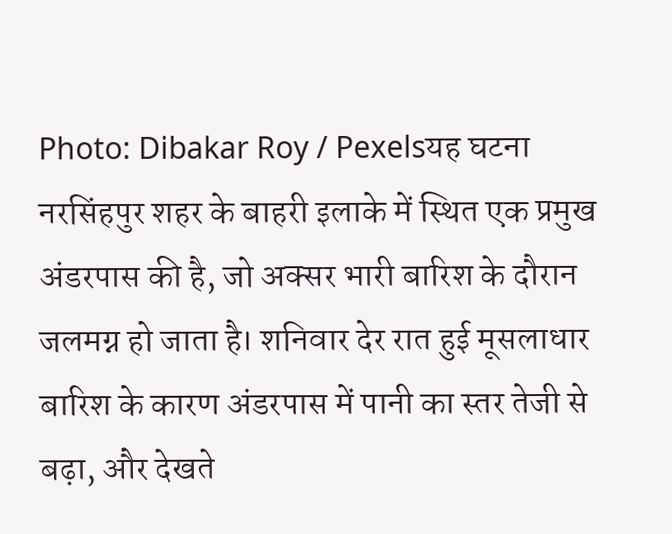Photo: Dibakar Roy / Pexelsयह घटना नरसिंहपुर शहर के बाहरी इलाके में स्थित एक प्रमुख अंडरपास की है, जो अक्सर भारी बारिश के दौरान जलमग्न हो जाता है। शनिवार देर रात हुई मूसलाधार बारिश के कारण अंडरपास में पानी का स्तर तेजी से बढ़ा, और देखते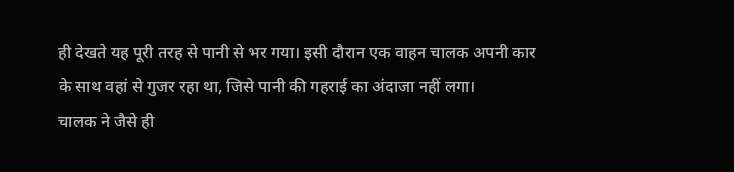ही देखते यह पूरी तरह से पानी से भर गया। इसी दौरान एक वाहन चालक अपनी कार के साथ वहां से गुजर रहा था, जिसे पानी की गहराई का अंदाजा नहीं लगा।
चालक ने जैसे ही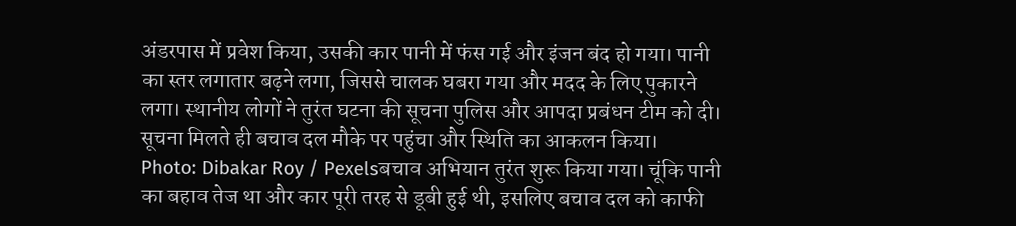अंडरपास में प्रवेश किया, उसकी कार पानी में फंस गई और इंजन बंद हो गया। पानी का स्तर लगातार बढ़ने लगा, जिससे चालक घबरा गया और मदद के लिए पुकारने लगा। स्थानीय लोगों ने तुरंत घटना की सूचना पुलिस और आपदा प्रबंधन टीम को दी। सूचना मिलते ही बचाव दल मौके पर पहुंचा और स्थिति का आकलन किया।
Photo: Dibakar Roy / Pexelsबचाव अभियान तुरंत शुरू किया गया। चूंकि पानी का बहाव तेज था और कार पूरी तरह से डूबी हुई थी, इसलिए बचाव दल को काफी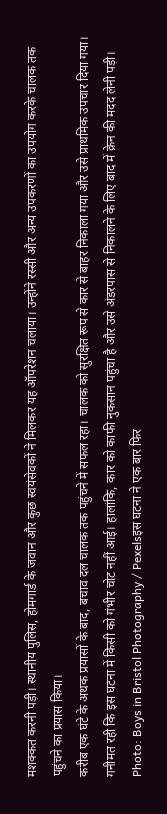मशक्कत करनी पड़ी। स्थानीय पुलिस, होमगार्ड के जवान और कुछ स्वयंसेवकों ने मिलकर यह ऑपरेशन चलाया। उन्होंने रस्सी और अन्य उपकरणों का उपयोग करके चालक तक पहुंचने का प्रयास किया।
करीब एक घंटे के अथक प्रयासों के बाद, बचाव दल चालक तक पहुंचने में सफल रहा। चालक को सुरक्षित रूप से कार से बाहर निकाला गया और उसे प्राथमिक उपचार दिया गया। गनीमत रही कि इस घटना में किसी को गंभीर चोट नहीं आई। हालांकि, कार को काफी नुकसान पहुंचा है और उसे अंडरपास से निकालने के लिए बाद में क्रेन की मदद लेनी पड़ी।
Photo: Boys in Bristol Photography / Pexelsइस घटना ने एक बार फिर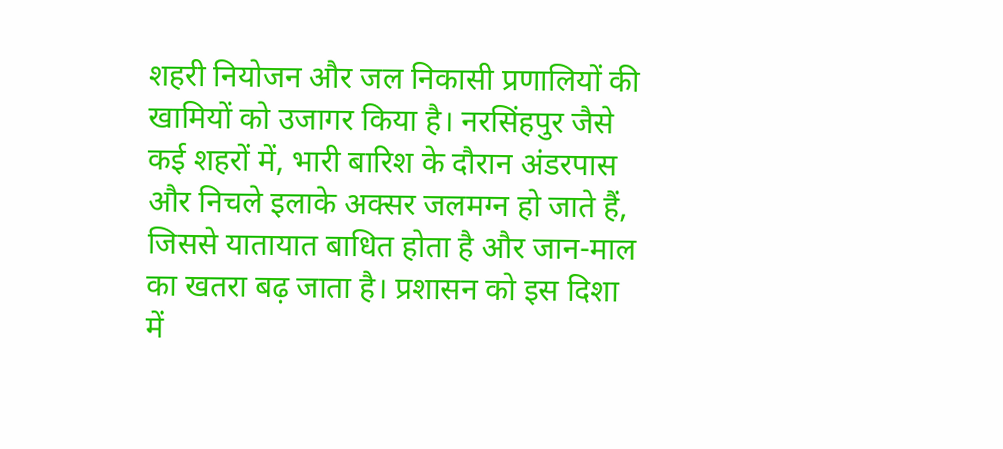शहरी नियोजन और जल निकासी प्रणालियों की खामियों को उजागर किया है। नरसिंहपुर जैसे कई शहरों में, भारी बारिश के दौरान अंडरपास और निचले इलाके अक्सर जलमग्न हो जाते हैं, जिससे यातायात बाधित होता है और जान-माल का खतरा बढ़ जाता है। प्रशासन को इस दिशा में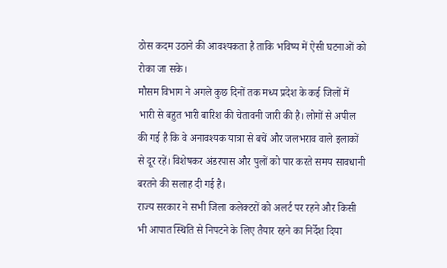ठोस कदम उठाने की आवश्यकता है ताकि भविष्य में ऐसी घटनाओं को रोका जा सके।
मौसम विभाग ने अगले कुछ दिनों तक मध्य प्रदेश के कई जिलों में भारी से बहुत भारी बारिश की चेतावनी जारी की है। लोगों से अपील की गई है कि वे अनावश्यक यात्रा से बचें और जलभराव वाले इलाकों से दूर रहें। विशेषकर अंडरपास और पुलों को पार करते समय सावधानी बरतने की सलाह दी गई है।
राज्य सरकार ने सभी जिला कलेक्टरों को अलर्ट पर रहने और किसी भी आपात स्थिति से निपटने के लिए तैयार रहने का निर्देश दिया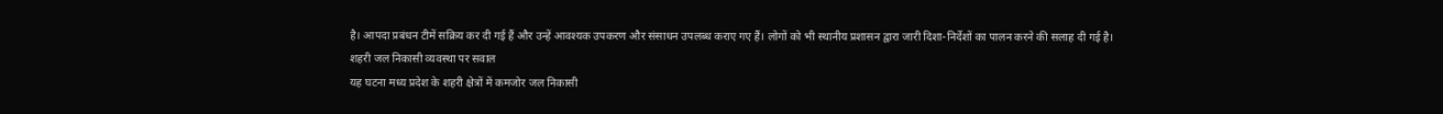है। आपदा प्रबंधन टीमें सक्रिय कर दी गई हैं और उन्हें आवश्यक उपकरण और संसाधन उपलब्ध कराए गए हैं। लोगों को भी स्थानीय प्रशासन द्वारा जारी दिशा-निर्देशों का पालन करने की सलाह दी गई है।
शहरी जल निकासी व्यवस्था पर सवाल
यह घटना मध्य प्रदेश के शहरी क्षेत्रों में कमजोर जल निकासी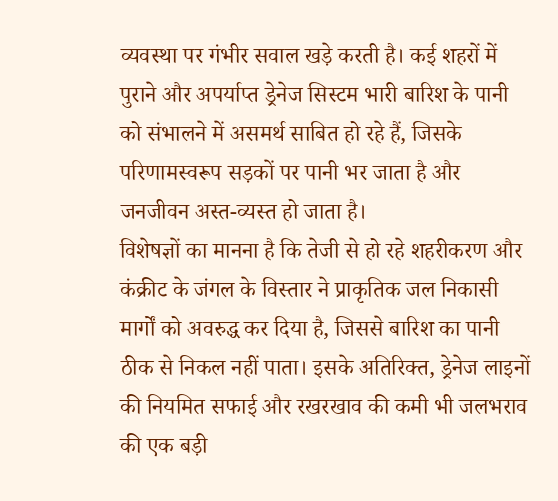व्यवस्था पर गंभीर सवाल खड़े करती है। कई शहरों में पुराने और अपर्याप्त ड्रेनेज सिस्टम भारी बारिश के पानी को संभालने में असमर्थ साबित हो रहे हैं, जिसके परिणामस्वरूप सड़कों पर पानी भर जाता है और जनजीवन अस्त-व्यस्त हो जाता है।
विशेषज्ञों का मानना है कि तेजी से हो रहे शहरीकरण और कंक्रीट के जंगल के विस्तार ने प्राकृतिक जल निकासी मार्गों को अवरुद्ध कर दिया है, जिससे बारिश का पानी ठीक से निकल नहीं पाता। इसके अतिरिक्त, ड्रेनेज लाइनों की नियमित सफाई और रखरखाव की कमी भी जलभराव की एक बड़ी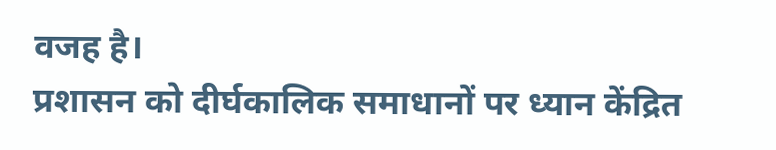वजह है।
प्रशासन को दीर्घकालिक समाधानों पर ध्यान केंद्रित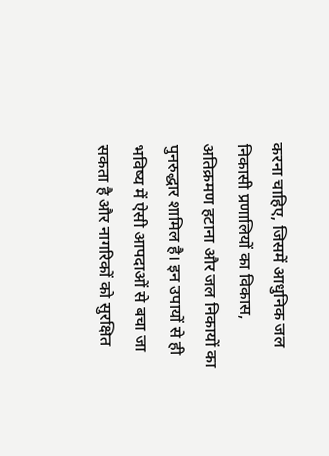करना चाहिए, जिसमें आधुनिक जल निकासी प्रणालियों का विकास, अतिक्रमण हटाना और जल निकायों का पुनरुद्धार शामिल है। इन उपायों से ही भविष्य में ऐसी आपदाओं से बचा जा सकता है और नागरिकों को सुरक्षित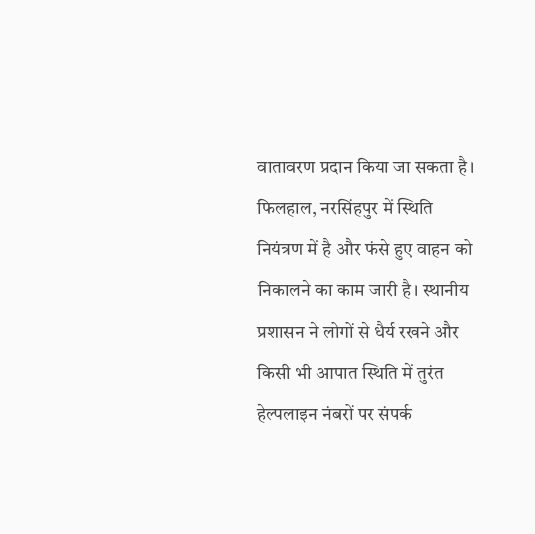वातावरण प्रदान किया जा सकता है।
फिलहाल, नरसिंहपुर में स्थिति नियंत्रण में है और फंसे हुए वाहन को निकालने का काम जारी है। स्थानीय प्रशासन ने लोगों से धैर्य रखने और किसी भी आपात स्थिति में तुरंत हेल्पलाइन नंबरों पर संपर्क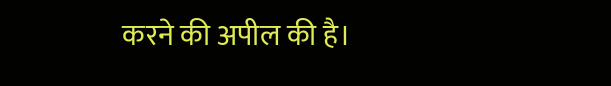करने की अपील की है।